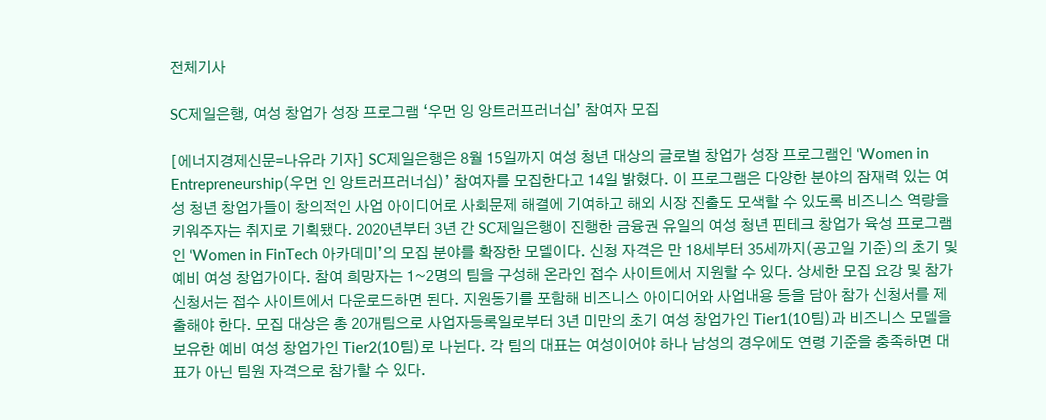전체기사

SC제일은행, 여성 창업가 성장 프로그램 ‘우먼 잉 앙트러프러너십’ 참여자 모집

[에너지경제신문=나유라 기자] SC제일은행은 8월 15일까지 여성 청년 대상의 글로벌 창업가 성장 프로그램인 ‘Women in Entrepreneurship(우먼 인 앙트러프러너십)’ 참여자를 모집한다고 14일 밝혔다. 이 프로그램은 다양한 분야의 잠재력 있는 여성 청년 창업가들이 창의적인 사업 아이디어로 사회문제 해결에 기여하고 해외 시장 진출도 모색할 수 있도록 비즈니스 역량을 키워주자는 취지로 기획됐다. 2020년부터 3년 간 SC제일은행이 진행한 금융권 유일의 여성 청년 핀테크 창업가 육성 프로그램인 ‘Women in FinTech 아카데미’의 모집 분야를 확장한 모델이다. 신청 자격은 만 18세부터 35세까지(공고일 기준)의 초기 및 예비 여성 창업가이다. 참여 희망자는 1~2명의 팀을 구성해 온라인 접수 사이트에서 지원할 수 있다. 상세한 모집 요강 및 참가신청서는 접수 사이트에서 다운로드하면 된다. 지원동기를 포함해 비즈니스 아이디어와 사업내용 등을 담아 참가 신청서를 제출해야 한다. 모집 대상은 총 20개팀으로 사업자등록일로부터 3년 미만의 초기 여성 창업가인 Tier1(10팀)과 비즈니스 모델을 보유한 예비 여성 창업가인 Tier2(10팀)로 나뉜다. 각 팀의 대표는 여성이어야 하나 남성의 경우에도 연령 기준을 충족하면 대표가 아닌 팀원 자격으로 참가할 수 있다.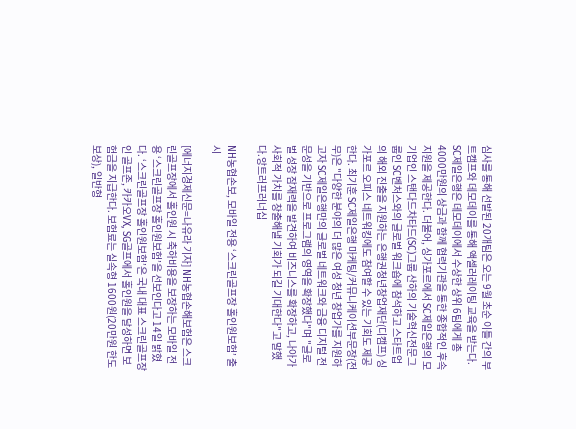심사를 통해 선발된 20개팀은 오는 9월 초순 이틀 간의 부트캠프와 데모데이를 통해 액셀러레이팅 교육을 받는다. SC제일은행은 데모데이에서 수상한 상위 6팀에게 총 4000만원의 상금과 함께 협력기관을 통한 종합적인 후속 지원을 제공한다. 더불어, 싱가포르에서 SC제일은행의 모기업인 스탠다드차타드(SC)그룹 산하의 기술혁신전문그룹인 SC벤처스와의 글로벌 워크숍에 참석하고 스타트업의 해외 진출을 지원하는 은행권청년창업재단(디캠프) 싱가포르 오피스 네트워킹에도 참여할 수 있는 기회도 제공한다. 최기훈 SC제일은행 마케팅/커뮤니케이션부문장(전무)은 "다양한 분야의 더 많은 여성 청년 창업가를 지원하고자 SC제일은행만의 글로벌 네트워크와 금융 디지털 전문성을 기반으로 프로그램의 영역을 확장했다"며 "글로벌 성장 잠재력을 발견하여 비즈니스를 확장하고, 나아가 사회적 가치를 창출해낼 기회가 되길 기대한다"고 말했다.앙트러프러너십

NH농협손보, 모바일 전용 ‘스크린골프장 홀인원보험’ 출시

[에너지경제신문=나유라 기자] NH농협손해보험은 스크린골프장에서 홀인원 시 축하비용을 보장하는 모바일 전용 ‘스크린골프장 홀인원보험’을 선보인다고 14일 밝혔다. ‘스크린골프장 홀인원보험’은 국내 대표 스크린골프장인 골프존, 카카오VX, SG골프에서 홀인원을 달성하면 보험금을 지급한다. 보험료는 실속형 1600원(20만원 한도 보상), 일반형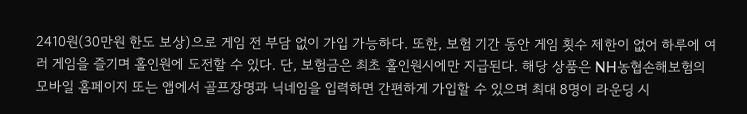2410원(30만원 한도 보상)으로 게임 전 부담 없이 가입 가능하다. 또한, 보험 기간 동안 게임 횟수 제한이 없어 하루에 여러 게임을 즐기며 홀인원에 도전할 수 있다. 단, 보험금은 최초 홀인원시에만 지급된다. 해당 상품은 NH농협손해보험의 모바일 홈페이지 또는 앱에서 골프장명과 닉네임을 입력하면 간편하게 가입할 수 있으며 최대 8명이 라운딩 시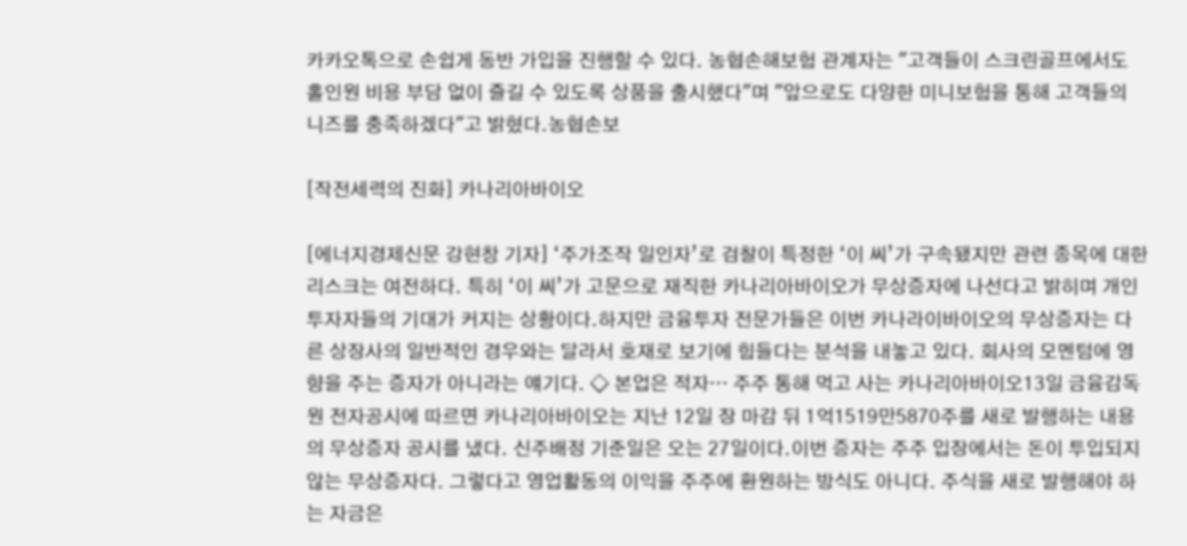카카오톡으로 손쉽게 동반 가입을 진행할 수 있다. 농협손해보험 관계자는 "고객들이 스크린골프에서도 홀인원 비용 부담 없이 즐길 수 있도록 상품을 출시했다"며 "앞으로도 다양한 미니보험을 통해 고객들의 니즈를 충족하겠다"고 밝혔다.농협손보

[작전세력의 진화] 카나리아바이오

[에너지경제신문 강현창 기자] ‘주가조작 일인자’로 검찰이 특정한 ‘이 씨’가 구속됐지만 관련 종목에 대한 리스크는 여전하다. 특히 ‘이 씨’가 고문으로 재직한 카나리아바이오가 무상증자에 나선다고 밝히며 개인투자자들의 기대가 커지는 상황이다.하지만 금융투자 전문가들은 이번 카나라이바이오의 무상증자는 다른 상장사의 일반적인 경우와는 달라서 호재로 보기에 힘들다는 분석을 내놓고 있다. 회사의 모멘텀에 영향을 주는 증자가 아니라는 얘기다. ◇ 본업은 적자… 주주 통해 먹고 사는 카나리아바이오13일 금융감독원 전자공시에 따르면 카나리아바이오는 지난 12일 장 마감 뒤 1억1519만5870주를 새로 발행하는 내용의 무상증자 공시를 냈다. 신주배정 기준일은 오는 27일이다.이번 증자는 주주 입장에서는 돈이 투입되지 않는 무상증자다. 그렇다고 영업활동의 이익을 주주에 환원하는 방식도 아니다. 주식을 새로 발행해야 하는 자금은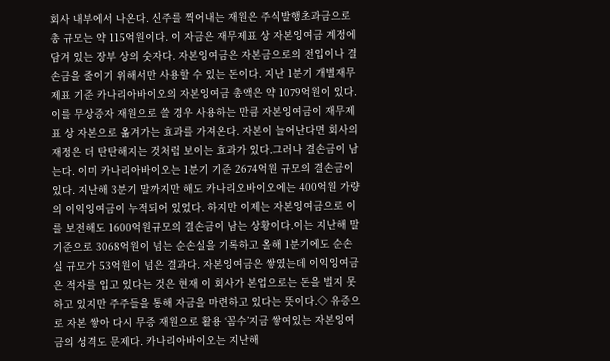회사 내부에서 나온다. 신주를 찍어내는 재원은 주식발행초과금으로 총 규모는 약 115억원이다. 이 자금은 재무제표 상 자본잉여금 계정에 담겨 있는 장부 상의 숫자다. 자본잉여금은 자본금으로의 전입이나 결손금을 줄이기 위해서만 사용할 수 있는 돈이다. 지난 1분기 개별재무제표 기준 카나리아바이오의 자본잉여금 총액은 약 1079억원이 있다. 이를 무상증자 재원으로 쓸 경우 사용하는 만큼 자본잉여금이 재무제표 상 자본으로 옮겨가는 효과를 가져온다. 자본이 늘어난다면 회사의 재정은 더 탄탄해지는 것처럼 보이는 효과가 있다.그러나 결손금이 남는다. 이미 카나리아바이오는 1분기 기준 2674억원 규모의 결손금이 있다. 지난해 3분기 말까지만 해도 카나리오바이오에는 400억원 가량의 이익잉여금이 누적되어 있었다. 하지만 이제는 자본잉여금으로 이를 보전해도 1600억원규모의 결손금이 남는 상황이다.이는 지난해 말 기준으로 3068억원이 넘는 순손실을 기록하고 올해 1분기에도 순손실 규모가 53억원이 넘은 결과다. 자본잉여금은 쌓였는데 이익잉여금은 적자를 입고 있다는 것은 현재 이 회사가 본업으로는 돈을 벌지 못하고 있지만 주주들을 통해 자금을 마련하고 있다는 뜻이다.◇ 유증으로 자본 쌓아 다시 무증 재원으로 활용 ‘꼼수’지금 쌓여있는 자본잉여금의 성격도 문제다. 카나리아바이오는 지난해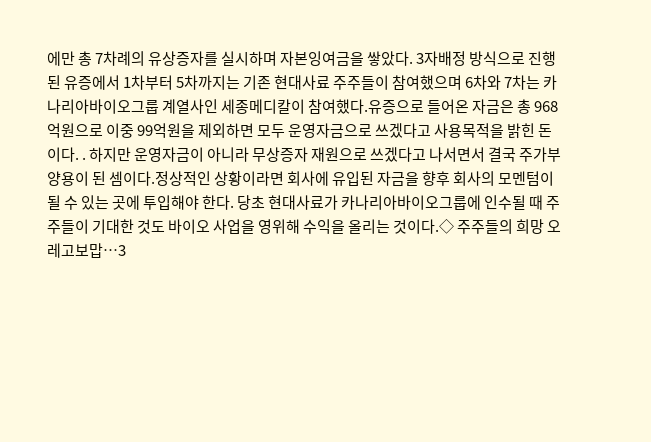에만 총 7차례의 유상증자를 실시하며 자본잉여금을 쌓았다. 3자배정 방식으로 진행된 유증에서 1차부터 5차까지는 기존 현대사료 주주들이 참여했으며 6차와 7차는 카나리아바이오그룹 계열사인 세종메디칼이 참여했다.유증으로 들어온 자금은 총 968억원으로 이중 99억원을 제외하면 모두 운영자금으로 쓰겠다고 사용목적을 밝힌 돈이다. . 하지만 운영자금이 아니라 무상증자 재원으로 쓰겠다고 나서면서 결국 주가부양용이 된 셈이다.정상적인 상황이라면 회사에 유입된 자금을 향후 회사의 모멘텀이 될 수 있는 곳에 투입해야 한다. 당초 현대사료가 카나리아바이오그룹에 인수될 때 주주들이 기대한 것도 바이오 사업을 영위해 수익을 올리는 것이다.◇ 주주들의 희망 오레고보맙…3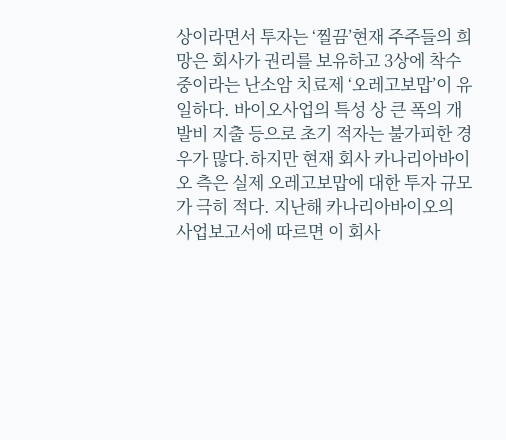상이라면서 투자는 ‘찔끔’현재 주주들의 희망은 회사가 권리를 보유하고 3상에 착수 중이라는 난소암 치료제 ‘오레고보맙’이 유일하다. 바이오사업의 특성 상 큰 폭의 개발비 지출 등으로 초기 적자는 불가피한 경우가 많다.하지만 현재 회사 카나리아바이오 측은 실제 오레고보맙에 대한 투자 규모가 극히 적다. 지난해 카나리아바이오의 사업보고서에 따르면 이 회사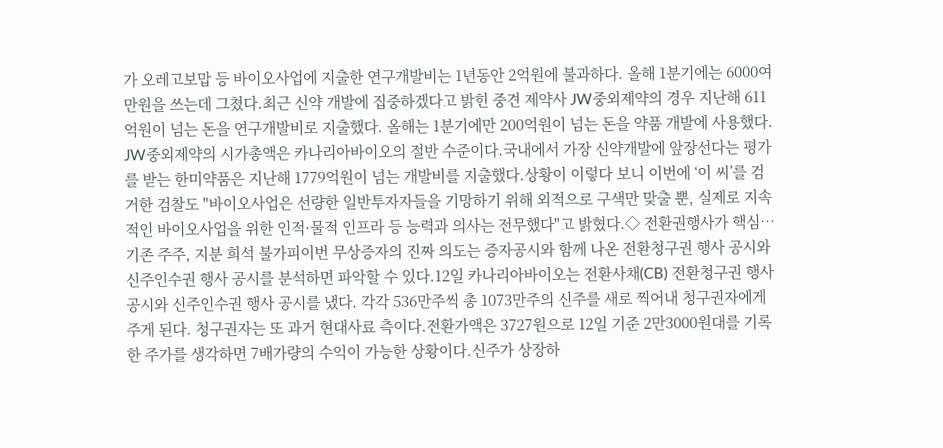가 오레고보맙 등 바이오사업에 지출한 연구개발비는 1년동안 2억원에 불과하다. 올해 1분기에는 6000여만원을 쓰는데 그쳤다.최근 신약 개발에 집중하겠다고 밝힌 중견 제약사 JW중외제약의 경우 지난해 611억원이 넘는 돈을 연구개발비로 지출했다. 올해는 1분기에만 200억원이 넘는 돈을 약품 개발에 사용했다. JW중외제약의 시가총액은 카나리아바이오의 절반 수준이다.국내에서 가장 신약개발에 앞장선다는 평가를 받는 한미약품은 지난해 1779억원이 넘는 개발비를 지출했다.상황이 이렇다 보니 이번에 ‘이 씨’를 검거한 검찰도 "바이오사업은 선량한 일반투자자들을 기망하기 위해 외적으로 구색만 맞출 뿐, 실제로 지속적인 바이오사업을 위한 인적·물적 인프라 등 능력과 의사는 전무했다"고 밝혔다.◇ 전환권행사가 핵심… 기존 주주, 지분 희석 불가피이번 무상증자의 진짜 의도는 증자공시와 함께 나온 전환청구권 행사 공시와 신주인수권 행사 공시를 분석하면 파악할 수 있다.12일 카나리아바이오는 전환사채(CB) 전환청구권 행사 공시와 신주인수권 행사 공시를 냈다. 각각 536만주씩 총 1073만주의 신주를 새로 찍어내 청구권자에게 주게 된다. 청구권자는 또 과거 현대사료 측이다.전환가액은 3727원으로 12일 기준 2만3000원대를 기록한 주가를 생각하면 7배가량의 수익이 가능한 상황이다.신주가 상장하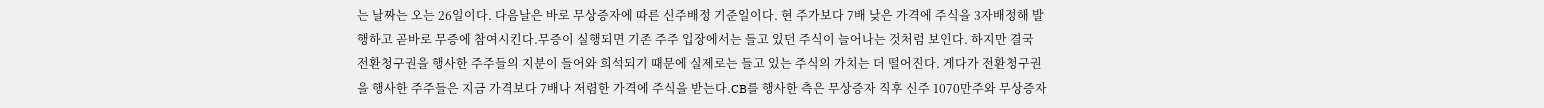는 날짜는 오는 26일이다. 다음날은 바로 무상증자에 따른 신주배정 기준일이다. 현 주가보다 7배 낮은 가격에 주식을 3자배정해 발행하고 곧바로 무증에 참여시킨다.무증이 실행되면 기존 주주 입장에서는 들고 있던 주식이 늘어나는 것처럼 보인다. 하지만 결국 전환청구권을 행사한 주주들의 지분이 들어와 희석되기 때문에 실제로는 들고 있는 주식의 가치는 더 떨어진다. 게다가 전환청구권을 행사한 주주들은 지금 가격보다 7배나 저렴한 가격에 주식을 받는다.CB를 행사한 측은 무상증자 직후 신주 1070만주와 무상증자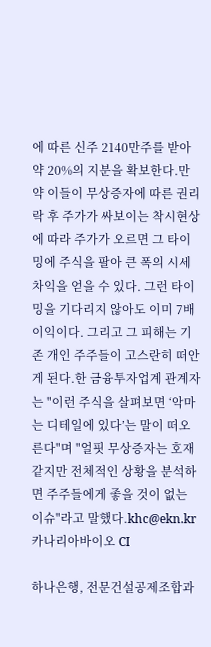에 따른 신주 2140만주를 받아 약 20%의 지분을 확보한다.만약 이들이 무상증자에 따른 권리락 후 주가가 싸보이는 착시현상에 따라 주가가 오르면 그 타이밍에 주식을 팔아 큰 폭의 시세차익을 얻을 수 있다. 그런 타이밍을 기다리지 않아도 이미 7배 이익이다. 그리고 그 피해는 기존 개인 주주들이 고스란히 떠안게 된다.한 금융투자업계 관계자는 "이런 주식을 살펴보면 ‘악마는 디테일에 있다’는 말이 떠오른다"며 "얼핏 무상증자는 호재 같지만 전체적인 상황을 분석하면 주주들에게 좋을 것이 없는 이슈"라고 말했다.khc@ekn.kr카나리아바이오 CI

하나은행, 전문건설공제조합과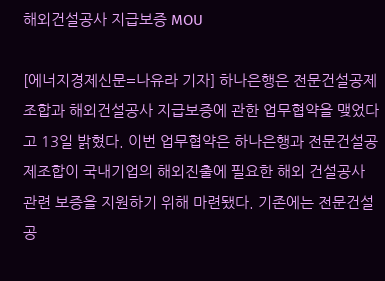해외건설공사 지급보증 MOU

[에너지경제신문=나유라 기자] 하나은행은 전문건설공제조합과 해외건설공사 지급보증에 관한 업무협약을 맺었다고 13일 밝혔다. 이번 업무협약은 하나은행과 전문건설공제조합이 국내기업의 해외진출에 필요한 해외 건설공사 관련 보증을 지원하기 위해 마련됐다. 기존에는 전문건설공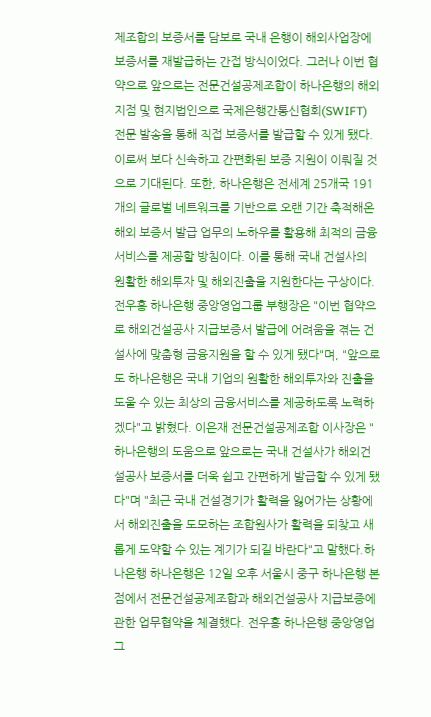제조합의 보증서를 담보로 국내 은행이 해외사업장에 보증서를 재발급하는 간접 방식이었다. 그러나 이번 협약으로 앞으로는 전문건설공제조합이 하나은행의 해외지점 및 현지법인으로 국제은행간통신협회(SWIFT) 전문 발송을 통해 직접 보증서를 발급할 수 있게 됐다. 이로써 보다 신속하고 간편화된 보증 지원이 이뤄질 것으로 기대된다. 또한, 하나은행은 전세계 25개국 191개의 글로벌 네트워크를 기반으로 오랜 기간 축적해온 해외 보증서 발급 업무의 노하우를 활용해 최적의 금융서비스를 제공할 방침이다. 이를 통해 국내 건설사의 원활한 해외투자 및 해외진출을 지원한다는 구상이다. 전우홍 하나은행 중앙영업그룹 부행장은 "이번 협약으로 해외건설공사 지급보증서 발급에 어려움을 겪는 건설사에 맞춤형 금융지원을 할 수 있게 됐다"며, "앞으로도 하나은행은 국내 기업의 원활한 해외투자와 진출을 도울 수 있는 최상의 금융서비스를 제공하도록 노력하겠다"고 밝혔다. 이은재 전문건설공제조합 이사장은 "하나은행의 도움으로 앞으로는 국내 건설사가 해외건설공사 보증서를 더욱 쉽고 간편하게 발급할 수 있게 됐다"며 "최근 국내 건설경기가 활력을 잃어가는 상황에서 해외진출을 도모하는 조합원사가 활력을 되찾고 새롭게 도약할 수 있는 계기가 되길 바란다"고 말했다.하나은행 하나은행은 12일 오후 서울시 중구 하나은행 본점에서 전문건설공제조합과 해외건설공사 지급보증에 관한 업무협약을 체결했다. 전우홍 하나은행 중앙영업그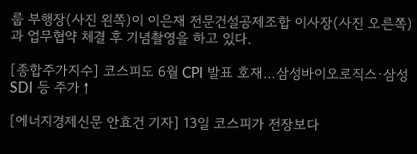룹 부행장(사진 왼쪽)이 이은재 전문건설공제조합 이사장(사진 오른쪽)과 업무협약 체결 후 기념촬영을 하고 있다.

[종합주가지수] 코스피도 6월 CPI 발표 호재…삼성바이오로직스·삼성SDI 등 주가↑

[에너지경제신문 안효건 기자] 13일 코스피가 전장보다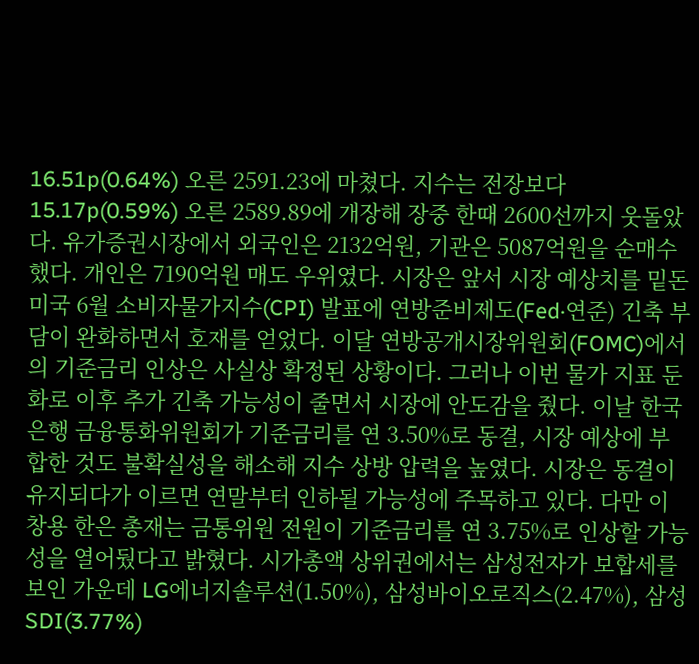16.51p(0.64%) 오른 2591.23에 마쳤다. 지수는 전장보다 15.17p(0.59%) 오른 2589.89에 개장해 장중 한때 2600선까지 웃돌았다. 유가증권시장에서 외국인은 2132억원, 기관은 5087억원을 순매수했다. 개인은 7190억원 매도 우위였다. 시장은 앞서 시장 예상치를 밑돈 미국 6월 소비자물가지수(CPI) 발표에 연방준비제도(Fed·연준) 긴축 부담이 완화하면서 호재를 얻었다. 이달 연방공개시장위원회(FOMC)에서의 기준금리 인상은 사실상 확정된 상황이다. 그러나 이번 물가 지표 둔화로 이후 추가 긴축 가능성이 줄면서 시장에 안도감을 줬다. 이날 한국은행 금융통화위원회가 기준금리를 연 3.50%로 동결, 시장 예상에 부합한 것도 불확실성을 해소해 지수 상방 압력을 높였다. 시장은 동결이 유지되다가 이르면 연말부터 인하될 가능성에 주목하고 있다. 다만 이창용 한은 총재는 금통위원 전원이 기준금리를 연 3.75%로 인상할 가능성을 열어뒀다고 밝혔다. 시가총액 상위권에서는 삼성전자가 보합세를 보인 가운데 LG에너지솔루션(1.50%), 삼성바이오로직스(2.47%), 삼성SDI(3.77%)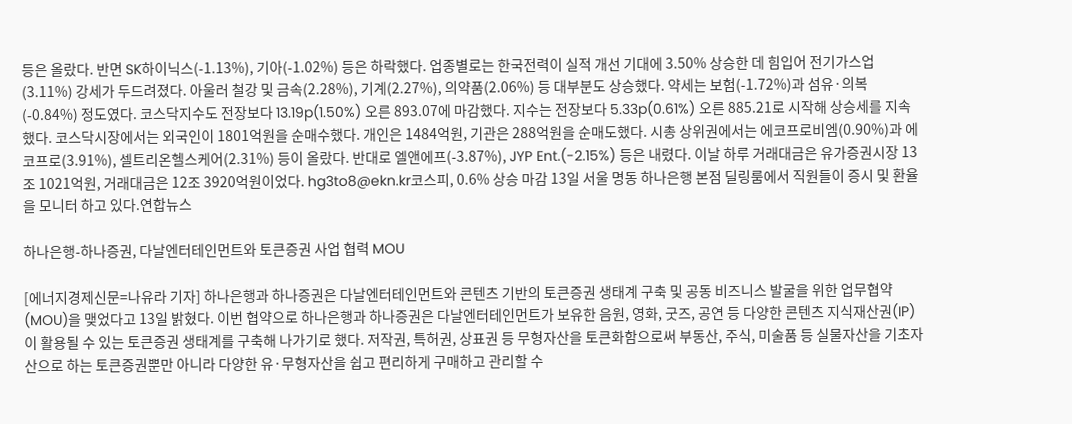등은 올랐다. 반면 SK하이닉스(-1.13%), 기아(-1.02%) 등은 하락했다. 업종별로는 한국전력이 실적 개선 기대에 3.50% 상승한 데 힘입어 전기가스업(3.11%) 강세가 두드려졌다. 아울러 철강 및 금속(2.28%), 기계(2.27%), 의약품(2.06%) 등 대부분도 상승했다. 약세는 보험(-1.72%)과 섬유·의복(-0.84%) 정도였다. 코스닥지수도 전장보다 13.19p(1.50%) 오른 893.07에 마감했다. 지수는 전장보다 5.33p(0.61%) 오른 885.21로 시작해 상승세를 지속했다. 코스닥시장에서는 외국인이 1801억원을 순매수했다. 개인은 1484억원, 기관은 288억원을 순매도했다. 시총 상위권에서는 에코프로비엠(0.90%)과 에코프로(3.91%), 셀트리온헬스케어(2.31%) 등이 올랐다. 반대로 엘앤에프(-3.87%), JYP Ent.(-2.15%) 등은 내렸다. 이날 하루 거래대금은 유가증권시장 13조 1021억원, 거래대금은 12조 3920억원이었다. hg3to8@ekn.kr코스피, 0.6% 상승 마감 13일 서울 명동 하나은행 본점 딜링룸에서 직원들이 증시 및 환율을 모니터 하고 있다.연합뉴스

하나은행-하나증권, 다날엔터테인먼트와 토큰증권 사업 협력 MOU

[에너지경제신문=나유라 기자] 하나은행과 하나증권은 다날엔터테인먼트와 콘텐츠 기반의 토큰증권 생태계 구축 및 공동 비즈니스 발굴을 위한 업무협약(MOU)을 맺었다고 13일 밝혔다. 이번 협약으로 하나은행과 하나증권은 다날엔터테인먼트가 보유한 음원, 영화, 굿즈, 공연 등 다양한 콘텐츠 지식재산권(IP)이 활용될 수 있는 토큰증권 생태계를 구축해 나가기로 했다. 저작권, 특허권, 상표권 등 무형자산을 토큰화함으로써 부동산, 주식, 미술품 등 실물자산을 기초자산으로 하는 토큰증권뿐만 아니라 다양한 유·무형자산을 쉽고 편리하게 구매하고 관리할 수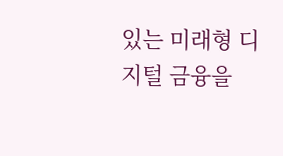있는 미래형 디지털 금융을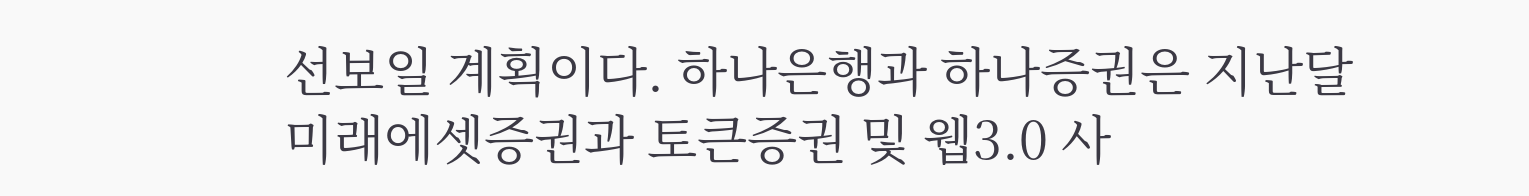선보일 계획이다. 하나은행과 하나증권은 지난달 미래에셋증권과 토큰증권 및 웹3.0 사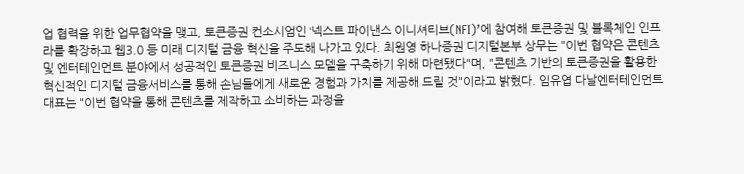업 협력을 위한 업무협약을 맺고, 토큰증권 컨소시엄인 ‘넥스트 파이낸스 이니셔티브(NFI)’에 참여해 토큰증권 및 블록체인 인프라를 확장하고 웹3.0 등 미래 디지털 금융 혁신을 주도해 나가고 있다. 최원영 하나증권 디지털본부 상무는 "이번 협약은 콘텐츠 및 엔터테인먼트 분야에서 성공적인 토큰증권 비즈니스 모델을 구축하기 위해 마련됐다"며, "콘텐츠 기반의 토큰증권을 활용한 혁신적인 디지털 금융서비스를 통해 손님들에게 새로운 경험과 가치를 제공해 드릴 것"이라고 밝혔다. 임유엽 다날엔터테인먼트 대표는 "이번 협약을 통해 콘텐츠를 제작하고 소비하는 과정을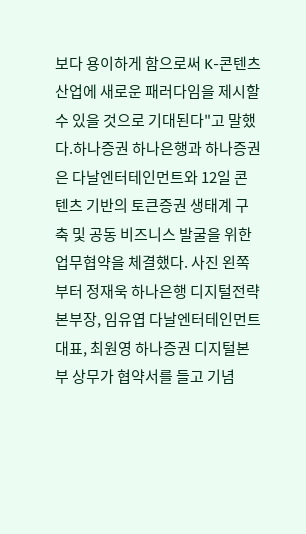보다 용이하게 함으로써 K-콘텐츠 산업에 새로운 패러다임을 제시할 수 있을 것으로 기대된다"고 말했다.하나증권 하나은행과 하나증권은 다날엔터테인먼트와 12일 콘텐츠 기반의 토큰증권 생태계 구축 및 공동 비즈니스 발굴을 위한 업무협약을 체결했다. 사진 왼쪽부터 정재욱 하나은행 디지털전략본부장, 임유엽 다날엔터테인먼트 대표, 최원영 하나증권 디지털본부 상무가 협약서를 들고 기념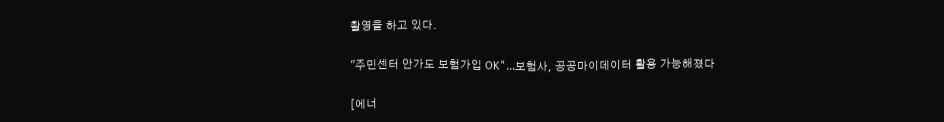촬영을 하고 있다.

"주민센터 안가도 보험가입 OK"...보험사, 공공마이데이터 활용 가능해졌다

[에너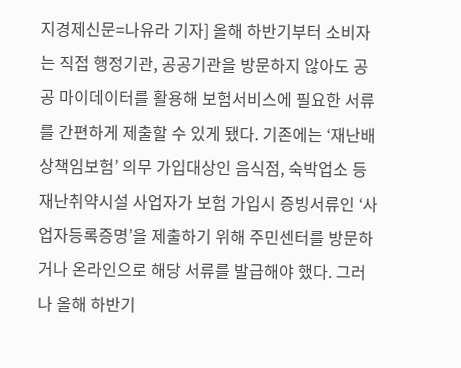지경제신문=나유라 기자] 올해 하반기부터 소비자는 직접 행정기관, 공공기관을 방문하지 않아도 공공 마이데이터를 활용해 보험서비스에 필요한 서류를 간편하게 제출할 수 있게 됐다. 기존에는 ‘재난배상책임보험’ 의무 가입대상인 음식점, 숙박업소 등 재난취약시설 사업자가 보험 가입시 증빙서류인 ‘사업자등록증명’을 제출하기 위해 주민센터를 방문하거나 온라인으로 해당 서류를 발급해야 했다. 그러나 올해 하반기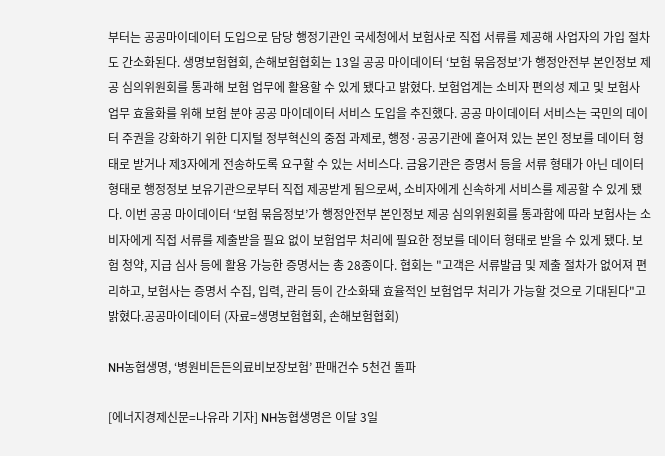부터는 공공마이데이터 도입으로 담당 행정기관인 국세청에서 보험사로 직접 서류를 제공해 사업자의 가입 절차도 간소화된다. 생명보험협회, 손해보험협회는 13일 공공 마이데이터 ‘보험 묶음정보’가 행정안전부 본인정보 제공 심의위원회를 통과해 보험 업무에 활용할 수 있게 됐다고 밝혔다. 보험업계는 소비자 편의성 제고 및 보험사 업무 효율화를 위해 보험 분야 공공 마이데이터 서비스 도입을 추진했다. 공공 마이데이터 서비스는 국민의 데이터 주권을 강화하기 위한 디지털 정부혁신의 중점 과제로, 행정·공공기관에 흩어져 있는 본인 정보를 데이터 형태로 받거나 제3자에게 전송하도록 요구할 수 있는 서비스다. 금융기관은 증명서 등을 서류 형태가 아닌 데이터 형태로 행정정보 보유기관으로부터 직접 제공받게 됨으로써, 소비자에게 신속하게 서비스를 제공할 수 있게 됐다. 이번 공공 마이데이터 ‘보험 묶음정보’가 행정안전부 본인정보 제공 심의위원회를 통과함에 따라 보험사는 소비자에게 직접 서류를 제출받을 필요 없이 보험업무 처리에 필요한 정보를 데이터 형태로 받을 수 있게 됐다. 보험 청약, 지급 심사 등에 활용 가능한 증명서는 총 28종이다. 협회는 "고객은 서류발급 및 제출 절차가 없어져 편리하고, 보험사는 증명서 수집, 입력, 관리 등이 간소화돼 효율적인 보험업무 처리가 가능할 것으로 기대된다"고 밝혔다.공공마이데이터 (자료=생명보험협회, 손해보험협회)

NH농협생명, ‘병원비든든의료비보장보험’ 판매건수 5천건 돌파

[에너지경제신문=나유라 기자] NH농협생명은 이달 3일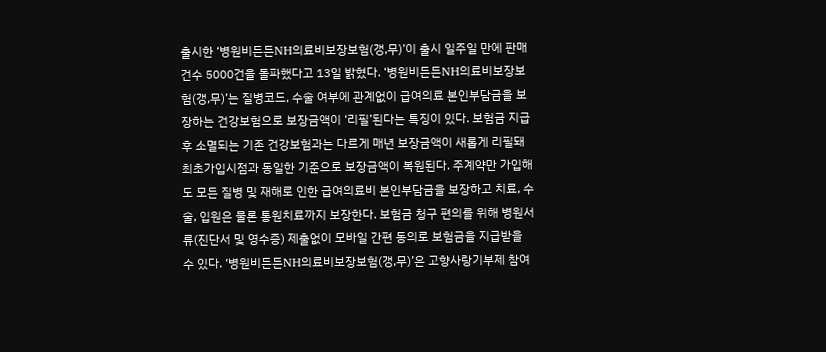출시한 ‘병원비든든NH의료비보장보험(갱,무)’이 출시 일주일 만에 판매건수 5000건을 돌파했다고 13일 밝혔다. ‘병원비든든NH의료비보장보험(갱,무)’는 질병코드, 수술 여부에 관계없이 급여의료 본인부담금을 보장하는 건강보험으로 보장금액이 ‘리필’된다는 특징이 있다. 보험금 지급 후 소멸되는 기존 건강보험과는 다르게 매년 보장금액이 새롭게 리필돼 최초가입시점과 동일한 기준으로 보장금액이 복원된다. 주계약만 가입해도 모든 질병 및 재해로 인한 급여의료비 본인부담금을 보장하고 치료, 수술, 입원은 물론 통원치료까지 보장한다. 보험금 청구 편의를 위해 병원서류(진단서 및 영수증) 제출없이 모바일 간편 동의로 보험금을 지급받을 수 있다. ‘병원비든든NH의료비보장보험(갱,무)’은 고향사랑기부제 참여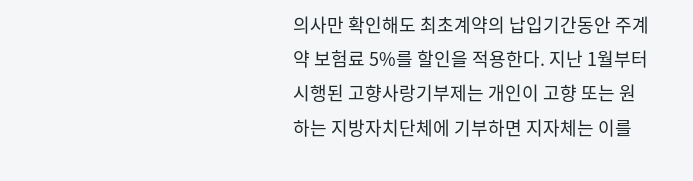의사만 확인해도 최초계약의 납입기간동안 주계약 보험료 5%를 할인을 적용한다. 지난 1월부터 시행된 고향사랑기부제는 개인이 고향 또는 원하는 지방자치단체에 기부하면 지자체는 이를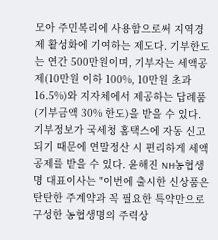모아 주민복리에 사용함으로써 지역경제 활성화에 기여하는 제도다. 기부한도는 연간 500만원이며, 기부자는 세액공제(10만원 이하 100%, 10만원 초과 16.5%)와 지자체에서 제공하는 답례품(기부금액 30% 한도)을 받을 수 있다. 기부정보가 국세청 홈택스에 자동 신고되기 때문에 연말정산 시 편리하게 세액공제를 받을 수 있다. 윤해진 NH농협생명 대표이사는 "이번에 출시한 신상품은 탄탄한 주계약과 꼭 필요한 특약만으로 구성한 농협생명의 주력상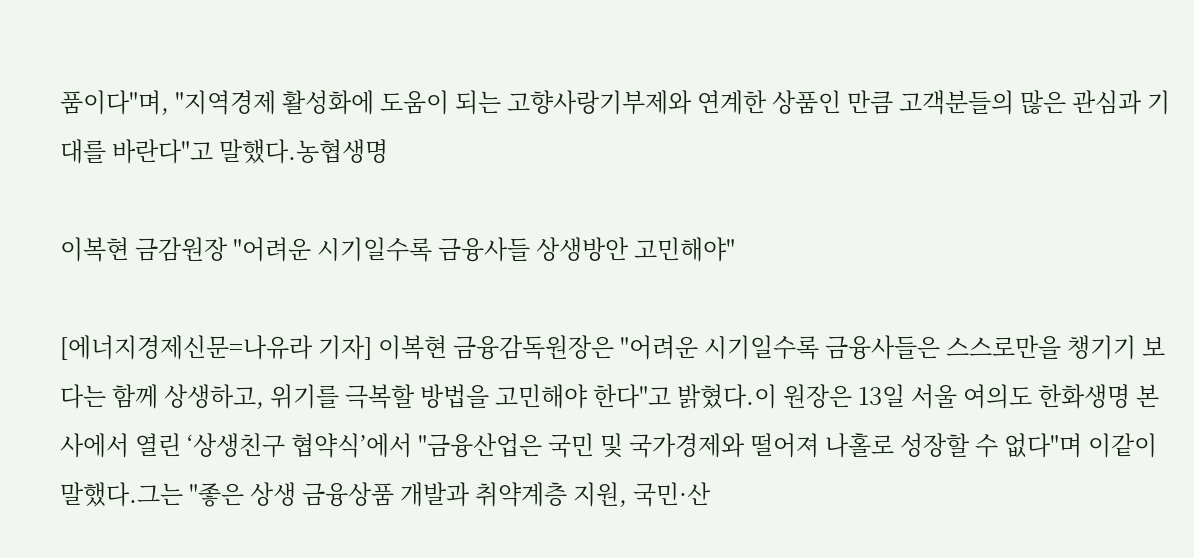품이다"며, "지역경제 활성화에 도움이 되는 고향사랑기부제와 연계한 상품인 만큼 고객분들의 많은 관심과 기대를 바란다"고 말했다.농협생명

이복현 금감원장 "어려운 시기일수록 금융사들 상생방안 고민해야"

[에너지경제신문=나유라 기자] 이복현 금융감독원장은 "어려운 시기일수록 금융사들은 스스로만을 챙기기 보다는 함께 상생하고, 위기를 극복할 방법을 고민해야 한다"고 밝혔다.이 원장은 13일 서울 여의도 한화생명 본사에서 열린 ‘상생친구 협약식’에서 "금융산업은 국민 및 국가경제와 떨어져 나홀로 성장할 수 없다"며 이같이 말했다.그는 "좋은 상생 금융상품 개발과 취약계층 지원, 국민·산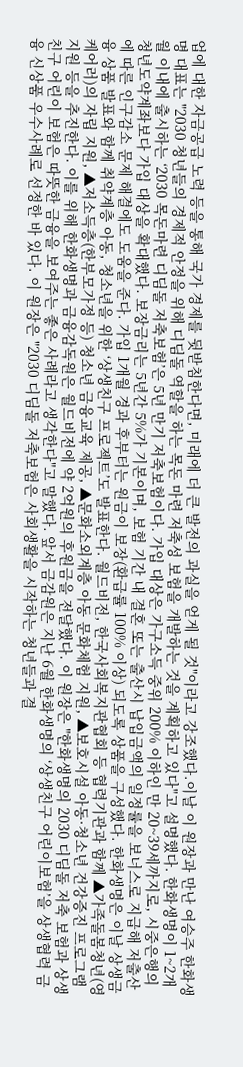업에 대한 자금공급 노력 등을 통해 국가 경제를 뒷받침한다면, 미래에 더 큰 발전의 과실을 얻게 될 것"이라고 강조했다.이날 이 원장과 만난 여승주 한화생명 대표는 "2030 청년들의 경제적 안정을 위해 디딤돌 역할을 하는 목돈 마련 저축성 보험을 개발하는 것을 계획하고 있다"고 설명했다. 한화생명이 1~2개월 이내에 출시하는 ‘2030 목돈마련 디딤돌 저축보험’은 5년 만기 저축보험이다. 가입 대상은 가구소득 중위 200% 이하인 만 20~39세까지로, 시중은행의 청년도약계좌보다 가입 대상을 확대했다. 보장금리는 5년간 5%가 기본이며, 보험 기간 내 결혼 또는 출산시 납입금액의 일정률을 보너스로 지급해 저출산에 따른 인구감소 문제 해결에도 도움을 준다. 가입 1개월 경과 후부터는 원금이 보장(환급률 100% 이상) 되도록 상품을 구성했다. 한화생명은 이날 상생금융 상품 발표와 함께 취약계층 아동, 청소년을 위한 ‘상생친구 프로젝트’도 발표한다. 월드비전, 한국사회복지관협회 등 협력기관과 함께 ▲가족돌봄청년(영케어러)의 자립 지원, ▲저소득층(한부모가정 등) 청소년 금융교육 제공, ▲문화소외계층 아동 문화체험 지원, ▲보호시설 아동·청소년 건강증진 프로그램 지원 등을 추진한다. 이를 위해 한화생명과 금융감독원은 월드비전에 약 2억원의 후원금을 전달했다. 이 원장은 "한화생명의 2030 디딤돌 저축 보험과 상생친구 어린이 보험은 따뜻한 금융을 보여주는 좋은 사례라고 생각한다"고 말했다. 앞서 금감원은 지난 6월 한화생명의 ‘상생친구 어린이보험’을 상생협력 금융 신상품 우수사례로 선정한 바 있다. 이 원장은 "2030 디딤돌 저축보험은 사회생활을 시작하는 청년들과 결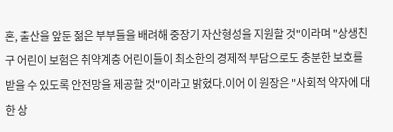혼, 출산을 앞둔 젊은 부부들을 배려해 중장기 자산형성을 지원할 것"이라며 "상생친구 어린이 보험은 취약계층 어린이들이 최소한의 경제적 부담으로도 충분한 보호를 받을 수 있도록 안전망을 제공할 것"이라고 밝혔다.이어 이 원장은 "사회적 약자에 대한 상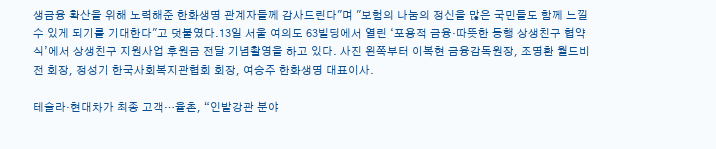생금융 확산을 위해 노력해준 한화생명 관계자들께 감사드린다"며 "보험의 나눔의 정신을 많은 국민들도 함께 느낄 수 있게 되기를 기대한다"고 덧붙였다.13일 서울 여의도 63빌딩에서 열린 ‘포용적 금융·따뜻한 동행 상생친구 협약식’에서 상생친구 지원사업 후원금 전달 기념촬영을 하고 있다. 사진 왼쪽부터 이복현 금융감독원장, 조명환 월드비전 회장, 정성기 한국사회복지관협회 회장, 여승주 한화생명 대표이사.

테슬라·현대차가 최종 고객…율촌, “인발강관 분야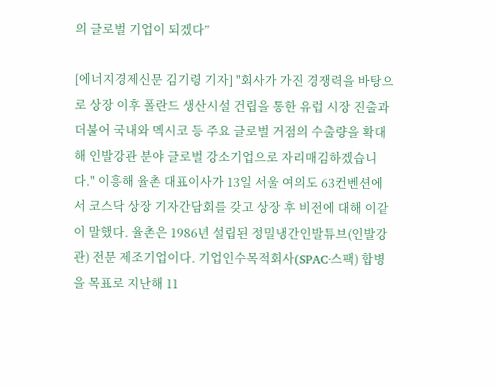의 글로벌 기업이 되겠다”

[에너지경제신문 김기령 기자] "회사가 가진 경쟁력을 바탕으로 상장 이후 폴란드 생산시설 건립을 통한 유럽 시장 진출과 더불어 국내와 멕시코 등 주요 글로벌 거점의 수출량을 확대해 인발강관 분야 글로벌 강소기업으로 자리매김하겠습니다." 이흥해 율촌 대표이사가 13일 서울 여의도 63컨벤션에서 코스닥 상장 기자간담회를 갖고 상장 후 비전에 대해 이같이 말했다. 율촌은 1986년 설립된 정밀냉간인발튜브(인발강관) 전문 제조기업이다. 기업인수목적회사(SPAC·스팩) 합병을 목표로 지난해 11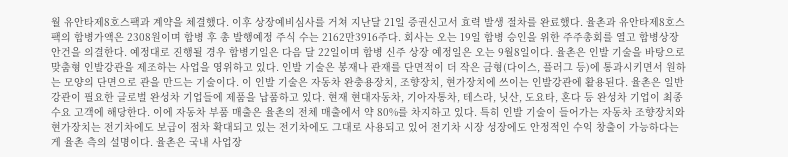월 유안타제8호스팩과 계약을 체결했다. 이후 상장예비심사를 거쳐 지난달 21일 증권신고서 효력 발생 절차를 완료했다. 율촌과 유안타제8호스팩의 합병가액은 2308원이며 합병 후 총 발행예정 주식 수는 2162만3916주다. 회사는 오는 19일 합병 승인을 위한 주주총회를 열고 합병상장 안건을 의결한다. 예정대로 진행될 경우 합병기일은 다음 달 22일이며 합병 신주 상장 예정일은 오는 9월8일이다. 율촌은 인발 기술을 바탕으로 맞춤형 인발강관을 제조하는 사업을 영위하고 있다. 인발 기술은 봉재나 관재를 단면적이 더 작은 금형(다이스, 플러그 등)에 통과시키면서 원하는 모양의 단면으로 관을 만드는 기술이다. 이 인발 기술은 자동차 완충용장치, 조향장치, 현가장치에 쓰이는 인발강관에 활용된다. 율촌은 일반강관이 필요한 글로벌 완성차 기업들에 제품을 납품하고 있다. 현재 현대자동차, 기아자통차, 테스라, 닛산, 도요타, 혼다 등 완성차 기업이 최종 수요 고객에 해당한다. 이에 자동차 부품 매출은 율촌의 전체 매출에서 약 80%를 차지하고 있다. 특히 인발 기술이 들어가는 자동차 조향장치와 현가장치는 전기차에도 보급이 점차 확대되고 있는 전기차에도 그대로 사용되고 있어 전기차 시장 성장에도 안정적인 수익 창출이 가능하다는 게 율촌 측의 설명이다. 율촌은 국내 사업장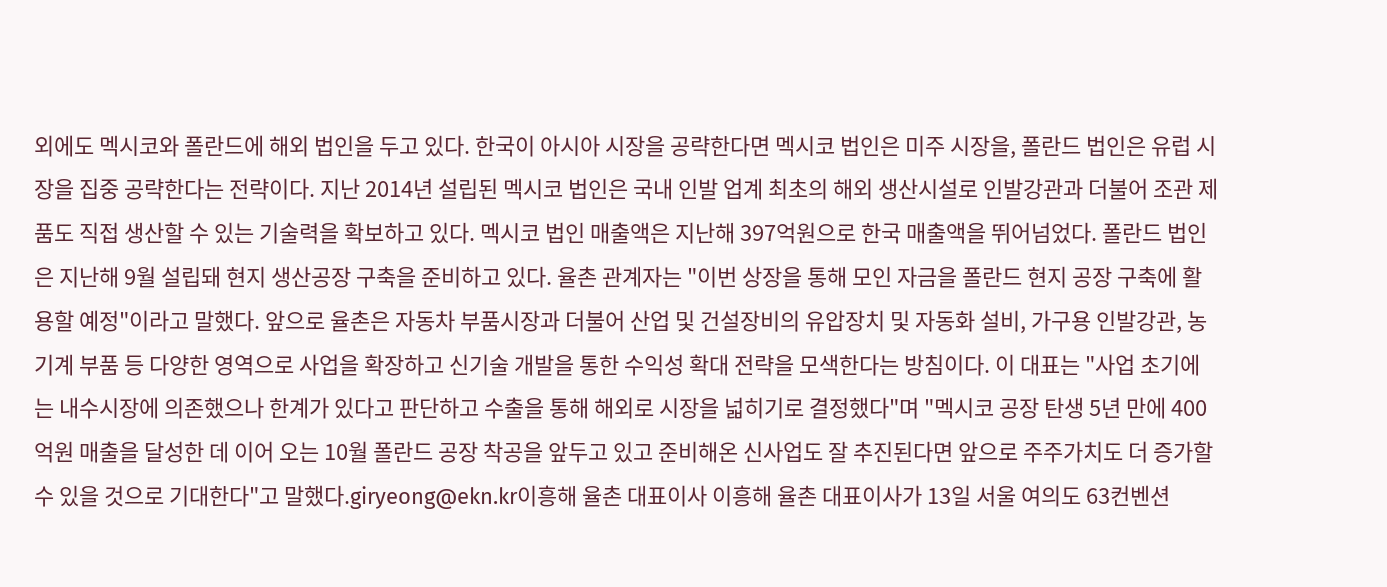외에도 멕시코와 폴란드에 해외 법인을 두고 있다. 한국이 아시아 시장을 공략한다면 멕시코 법인은 미주 시장을, 폴란드 법인은 유럽 시장을 집중 공략한다는 전략이다. 지난 2014년 설립된 멕시코 법인은 국내 인발 업계 최초의 해외 생산시설로 인발강관과 더불어 조관 제품도 직접 생산할 수 있는 기술력을 확보하고 있다. 멕시코 법인 매출액은 지난해 397억원으로 한국 매출액을 뛰어넘었다. 폴란드 법인은 지난해 9월 설립돼 현지 생산공장 구축을 준비하고 있다. 율촌 관계자는 "이번 상장을 통해 모인 자금을 폴란드 현지 공장 구축에 활용할 예정"이라고 말했다. 앞으로 율촌은 자동차 부품시장과 더불어 산업 및 건설장비의 유압장치 및 자동화 설비, 가구용 인발강관, 농기계 부품 등 다양한 영역으로 사업을 확장하고 신기술 개발을 통한 수익성 확대 전략을 모색한다는 방침이다. 이 대표는 "사업 초기에는 내수시장에 의존했으나 한계가 있다고 판단하고 수출을 통해 해외로 시장을 넓히기로 결정했다"며 "멕시코 공장 탄생 5년 만에 400억원 매출을 달성한 데 이어 오는 10월 폴란드 공장 착공을 앞두고 있고 준비해온 신사업도 잘 추진된다면 앞으로 주주가치도 더 증가할 수 있을 것으로 기대한다"고 말했다.giryeong@ekn.kr이흥해 율촌 대표이사 이흥해 율촌 대표이사가 13일 서울 여의도 63컨벤션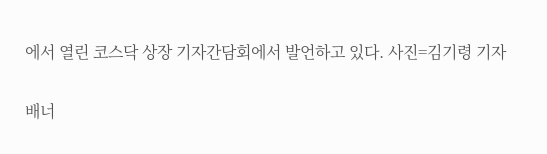에서 열린 코스닥 상장 기자간담회에서 발언하고 있다. 사진=김기령 기자

배너